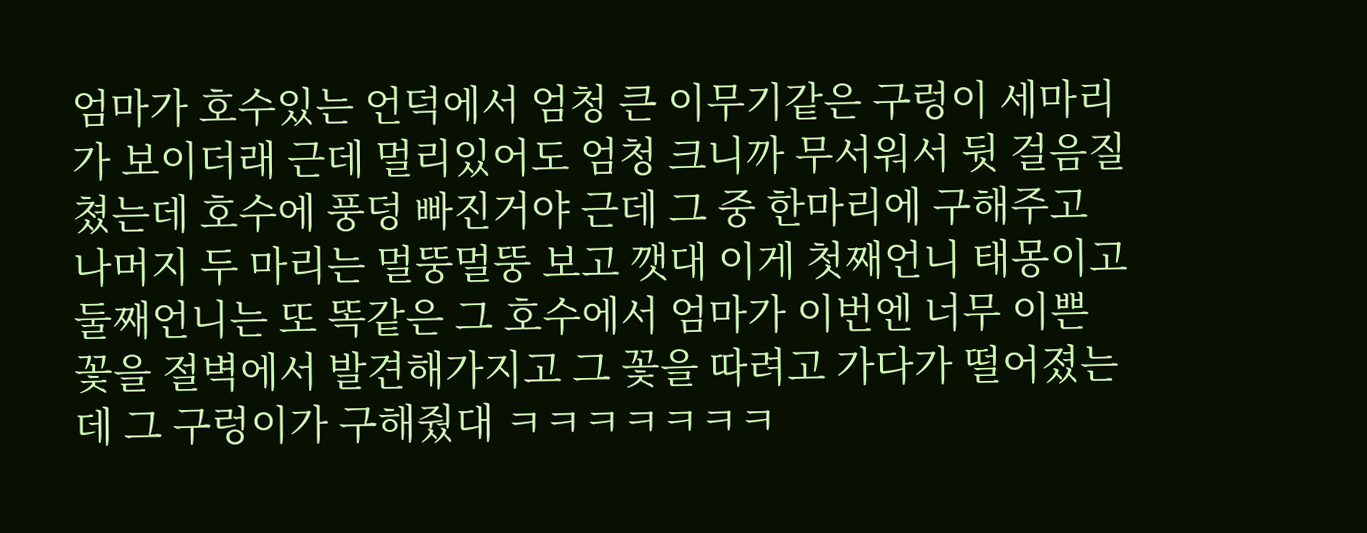엄마가 호수있는 언덕에서 엄청 큰 이무기같은 구렁이 세마리가 보이더래 근데 멀리있어도 엄청 크니까 무서워서 뒷 걸음질 쳤는데 호수에 풍덩 빠진거야 근데 그 중 한마리에 구해주고 나머지 두 마리는 멀뚱멀뚱 보고 깻대 이게 첫째언니 태몽이고
둘째언니는 또 똑같은 그 호수에서 엄마가 이번엔 너무 이쁜 꽃을 절벽에서 발견해가지고 그 꽃을 따려고 가다가 떨어졌는데 그 구렁이가 구해줬대 ㅋㅋㅋㅋㅋㅋㅋ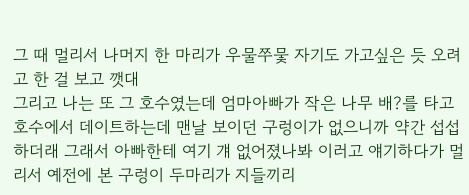그 때 멀리서 나머지 한 마리가 우물쭈뭋 자기도 가고싶은 듯 오려고 한 걸 보고 깻대
그리고 나는 또 그 호수였는데 엄마아빠가 작은 나무 배?를 타고 호수에서 데이트하는데 맨날 보이던 구렁이가 없으니까 약간 섭섭하더래 그래서 아빠한테 여기 걔 없어졌나봐 이러고 얘기하다가 멀리서 예전에 본 구렁이 두마리가 지들끼리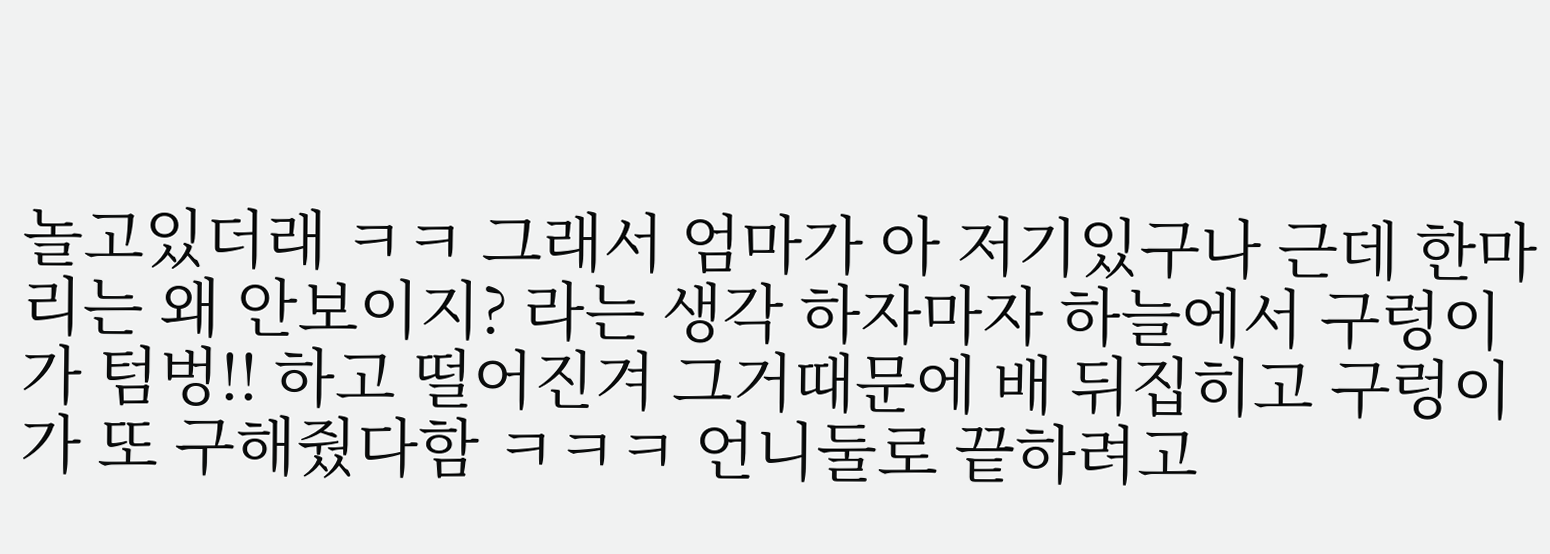놀고있더래 ㅋㅋ 그래서 엄마가 아 저기있구나 근데 한마리는 왜 안보이지? 라는 생각 하자마자 하늘에서 구렁이가 텀벙!! 하고 떨어진겨 그거때문에 배 뒤집히고 구렁이가 또 구해줬다함 ㅋㅋㅋ 언니둘로 끝하려고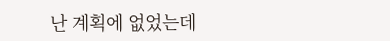난 계획에 없었는데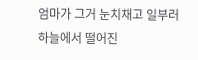엄마가 그거 눈치채고 일부러 하늘에서 떨어진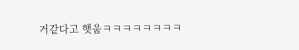거같다고 햇움ㅋㅋㅋㅋㅋㅋㅋㅋ